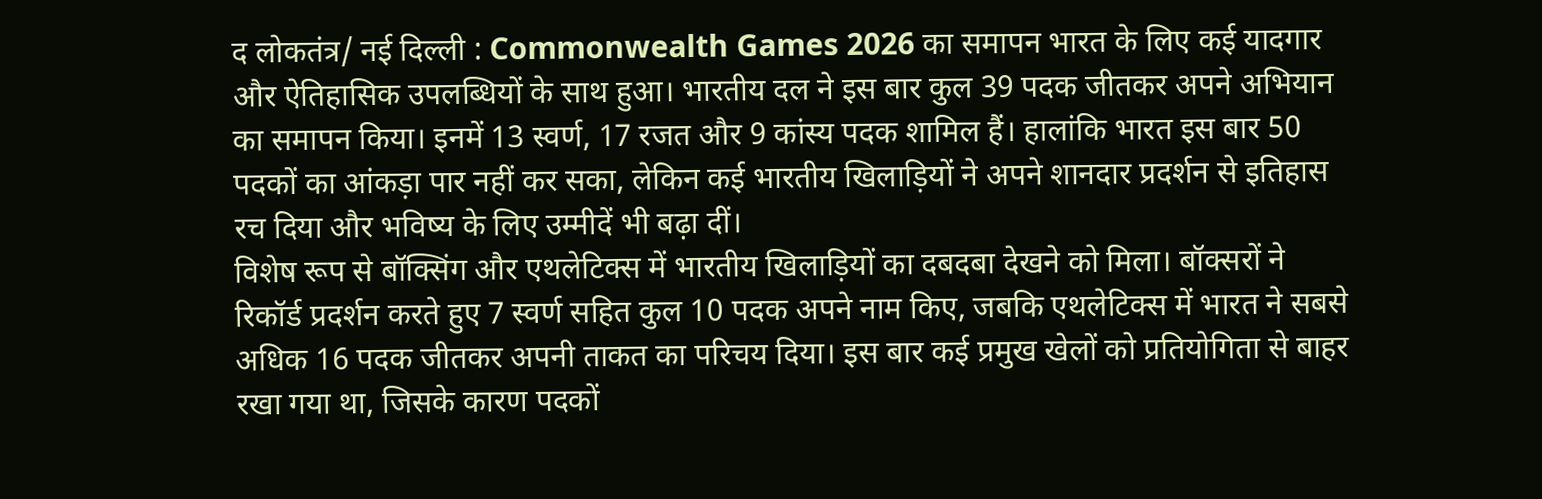द लोकतंत्र/ नई दिल्ली : Commonwealth Games 2026 का समापन भारत के लिए कई यादगार और ऐतिहासिक उपलब्धियों के साथ हुआ। भारतीय दल ने इस बार कुल 39 पदक जीतकर अपने अभियान का समापन किया। इनमें 13 स्वर्ण, 17 रजत और 9 कांस्य पदक शामिल हैं। हालांकि भारत इस बार 50 पदकों का आंकड़ा पार नहीं कर सका, लेकिन कई भारतीय खिलाड़ियों ने अपने शानदार प्रदर्शन से इतिहास रच दिया और भविष्य के लिए उम्मीदें भी बढ़ा दीं।
विशेष रूप से बॉक्सिंग और एथलेटिक्स में भारतीय खिलाड़ियों का दबदबा देखने को मिला। बॉक्सरों ने रिकॉर्ड प्रदर्शन करते हुए 7 स्वर्ण सहित कुल 10 पदक अपने नाम किए, जबकि एथलेटिक्स में भारत ने सबसे अधिक 16 पदक जीतकर अपनी ताकत का परिचय दिया। इस बार कई प्रमुख खेलों को प्रतियोगिता से बाहर रखा गया था, जिसके कारण पदकों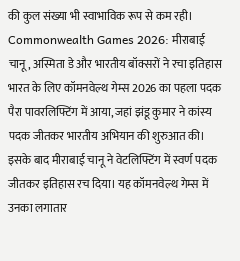की कुल संख्या भी स्वाभाविक रूप से कम रही।
Commonwealth Games 2026: मीराबाई चानू, अस्मिता डे और भारतीय बॉक्सरों ने रचा इतिहास
भारत के लिए कॉमनवेल्थ गेम्स 2026 का पहला पदक पैरा पावरलिफ्टिंग में आया, जहां झंडू कुमार ने कांस्य पदक जीतकर भारतीय अभियान की शुरुआत की। इसके बाद मीराबाई चानू ने वेटलिफ्टिंग में स्वर्ण पदक जीतकर इतिहास रच दिया। यह कॉमनवेल्थ गेम्स में उनका लगातार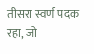तीसरा स्वर्ण पदक रहा, जो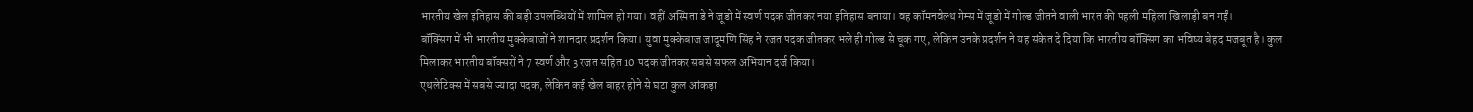भारतीय खेल इतिहास की बड़ी उपलब्धियों में शामिल हो गया। वहीं अस्मिता डे ने जूडो में स्वर्ण पदक जीतकर नया इतिहास बनाया। वह कॉमनवेल्थ गेम्स में जूडो में गोल्ड जीतने वाली भारत की पहली महिला खिलाड़ी बन गईं।
बॉक्सिंग में भी भारतीय मुक्केबाजों ने शानदार प्रदर्शन किया। युवा मुक्केबाज जादूमणि सिंह ने रजत पदक जीतकर भले ही गोल्ड से चूक गए, लेकिन उनके प्रदर्शन ने यह संकेत दे दिया कि भारतीय बॉक्सिंग का भविष्य बेहद मजबूत है। कुल मिलाकर भारतीय बॉक्सरों ने 7 स्वर्ण और 3 रजत सहित 10 पदक जीतकर सबसे सफल अभियान दर्ज किया।
एथलेटिक्स में सबसे ज्यादा पदक, लेकिन कई खेल बाहर होने से घटा कुल आंकड़ा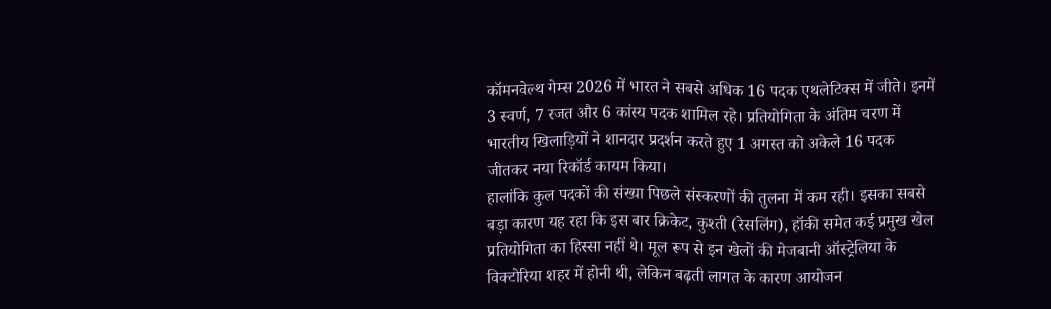कॉमनवेल्थ गेम्स 2026 में भारत ने सबसे अधिक 16 पदक एथलेटिक्स में जीते। इनमें 3 स्वर्ण, 7 रजत और 6 कांस्य पदक शामिल रहे। प्रतियोगिता के अंतिम चरण में भारतीय खिलाड़ियों ने शानदार प्रदर्शन करते हुए 1 अगस्त को अकेले 16 पदक जीतकर नया रिकॉर्ड कायम किया।
हालांकि कुल पदकों की संख्या पिछले संस्करणों की तुलना में कम रही। इसका सबसे बड़ा कारण यह रहा कि इस बार क्रिकेट, कुश्ती (रेसलिंग), हॉकी समेत कई प्रमुख खेल प्रतियोगिता का हिस्सा नहीं थे। मूल रूप से इन खेलों की मेजबानी ऑस्ट्रेलिया के विक्टोरिया शहर में होनी थी, लेकिन बढ़ती लागत के कारण आयोजन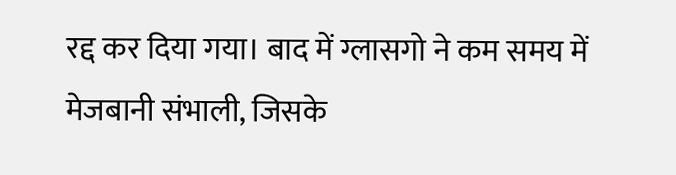रद्द कर दिया गया। बाद में ग्लासगो ने कम समय में मेजबानी संभाली, जिसके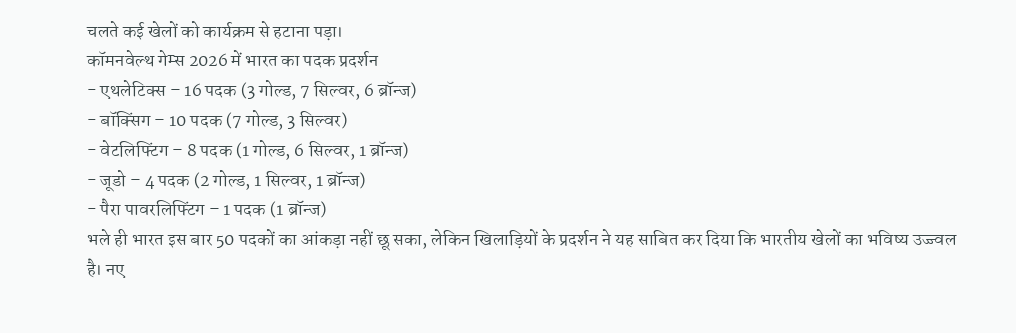चलते कई खेलों को कार्यक्रम से हटाना पड़ा।
कॉमनवेल्थ गेम्स 2026 में भारत का पदक प्रदर्शन
- एथलेटिक्स – 16 पदक (3 गोल्ड, 7 सिल्वर, 6 ब्रॉन्ज)
- बॉक्सिंग – 10 पदक (7 गोल्ड, 3 सिल्वर)
- वेटलिफ्टिंग – 8 पदक (1 गोल्ड, 6 सिल्वर, 1 ब्रॉन्ज)
- जूडो – 4 पदक (2 गोल्ड, 1 सिल्वर, 1 ब्रॉन्ज)
- पैरा पावरलिफ्टिंग – 1 पदक (1 ब्रॉन्ज)
भले ही भारत इस बार 50 पदकों का आंकड़ा नहीं छू सका, लेकिन खिलाड़ियों के प्रदर्शन ने यह साबित कर दिया कि भारतीय खेलों का भविष्य उज्ज्वल है। नए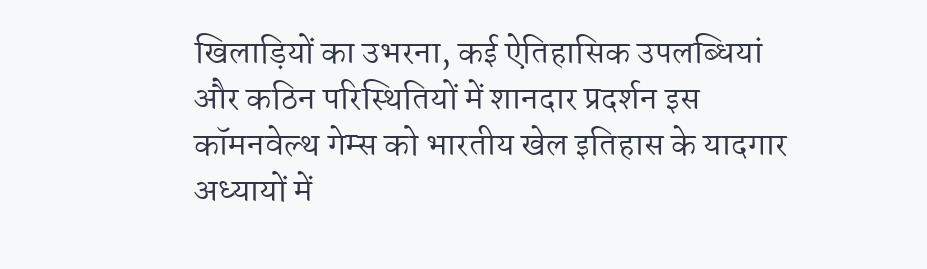खिलाड़ियों का उभरना, कई ऐतिहासिक उपलब्धियां और कठिन परिस्थितियों में शानदार प्रदर्शन इस कॉमनवेल्थ गेम्स को भारतीय खेल इतिहास के यादगार अध्यायों में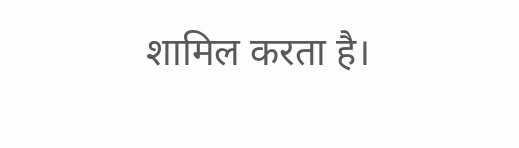शामिल करता है।